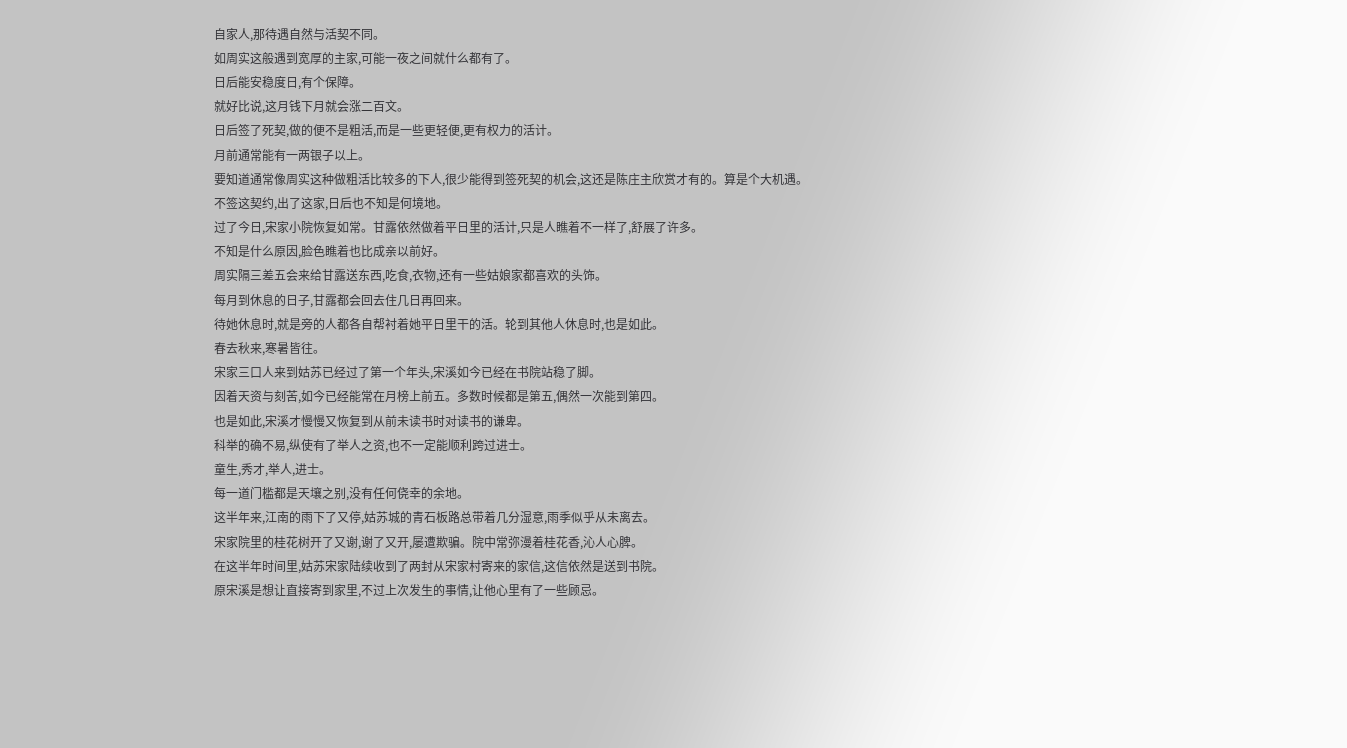自家人,那待遇自然与活契不同。
如周实这般遇到宽厚的主家,可能一夜之间就什么都有了。
日后能安稳度日,有个保障。
就好比说,这月钱下月就会涨二百文。
日后签了死契,做的便不是粗活,而是一些更轻便,更有权力的活计。
月前通常能有一两银子以上。
要知道通常像周实这种做粗活比较多的下人,很少能得到签死契的机会,这还是陈庄主欣赏才有的。算是个大机遇。
不签这契约,出了这家,日后也不知是何境地。
过了今日,宋家小院恢复如常。甘露依然做着平日里的活计,只是人瞧着不一样了,舒展了许多。
不知是什么原因,脸色瞧着也比成亲以前好。
周实隔三差五会来给甘露送东西,吃食,衣物,还有一些姑娘家都喜欢的头饰。
每月到休息的日子,甘露都会回去住几日再回来。
待她休息时,就是旁的人都各自帮衬着她平日里干的活。轮到其他人休息时,也是如此。
春去秋来,寒暑皆往。
宋家三口人来到姑苏已经过了第一个年头,宋溪如今已经在书院站稳了脚。
因着天资与刻苦,如今已经能常在月榜上前五。多数时候都是第五,偶然一次能到第四。
也是如此,宋溪才慢慢又恢复到从前未读书时对读书的谦卑。
科举的确不易,纵使有了举人之资,也不一定能顺利跨过进士。
童生,秀才,举人,进士。
每一道门槛都是天壤之别,没有任何侥幸的余地。
这半年来,江南的雨下了又停,姑苏城的青石板路总带着几分湿意,雨季似乎从未离去。
宋家院里的桂花树开了又谢,谢了又开,屡遭欺骗。院中常弥漫着桂花香,沁人心脾。
在这半年时间里,姑苏宋家陆续收到了两封从宋家村寄来的家信,这信依然是送到书院。
原宋溪是想让直接寄到家里,不过上次发生的事情,让他心里有了一些顾忌。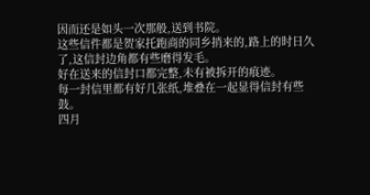因而还是如头一次那般,送到书院。
这些信件都是贺家托跑商的同乡捎来的,路上的时日久了,这信封边角都有些磨得发毛。
好在送来的信封口都完整,未有被拆开的痕迹。
每一封信里都有好几张纸,堆叠在一起显得信封有些鼓。
四月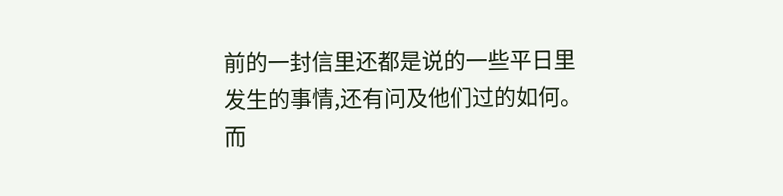前的一封信里还都是说的一些平日里发生的事情,还有问及他们过的如何。
而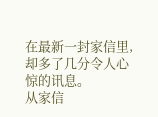在最新一封家信里,却多了几分令人心惊的讯息。
从家信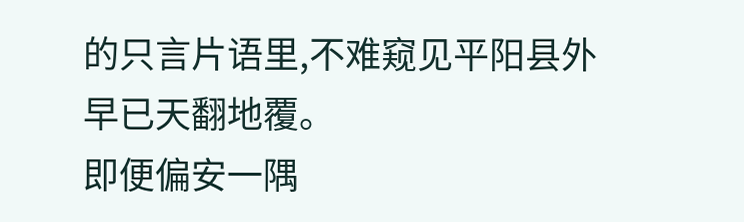的只言片语里,不难窥见平阳县外早已天翻地覆。
即便偏安一隅